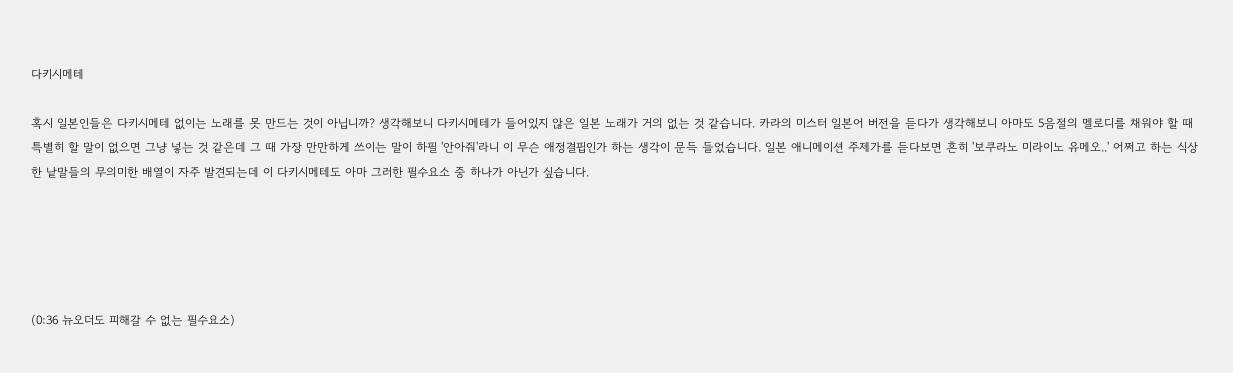다키시메테

혹시 일본인들은 다키시메테 없이는 노래를 못 만드는 것이 아닙니까? 생각해보니 다키시메테가 들어있지 않은 일본 노래가 거의 없는 것 같습니다. 카라의 미스터 일본어 버전을 듣다가 생각해보니 아마도 5음절의 멜로디를 채워야 할 때 특별히 할 말이 없으면 그냥 넣는 것 같은데 그 때 가장 만만하게 쓰이는 말이 하필 '안아줘'라니 이 무슨 애정결핍인가 하는 생각이 문득 들었습니다. 일본 애니메이션 주제가를 듣다보면 흔히 '보쿠라노 미라이노 유메오..' 어쩌고 하는 식상한 낱말들의 무의미한 배열이 자주 발견되는데 이 다키시메테도 아마 그러한 필수요소 중 하나가 아닌가 싶습니다.





(0:36 뉴오더도 피해갈 수 없는 필수요소)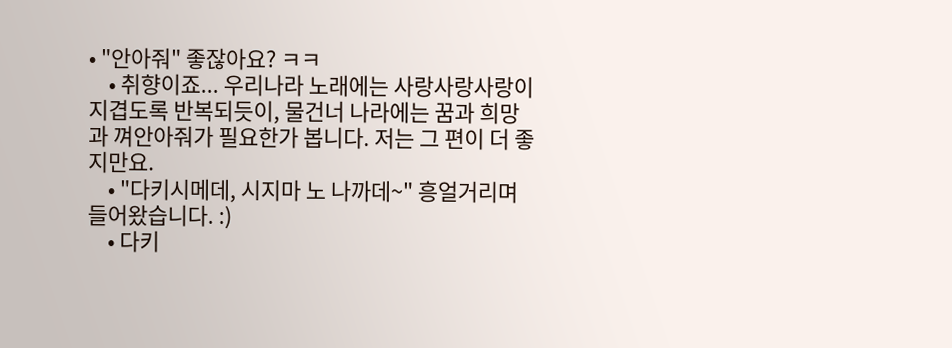• "안아줘" 좋잖아요? ㅋㅋ
    • 취향이죠... 우리나라 노래에는 사랑사랑사랑이 지겹도록 반복되듯이, 물건너 나라에는 꿈과 희망과 껴안아줘가 필요한가 봅니다. 저는 그 편이 더 좋지만요.
    • "다키시메데, 시지마 노 나까데~" 흥얼거리며 들어왔습니다. :)
    • 다키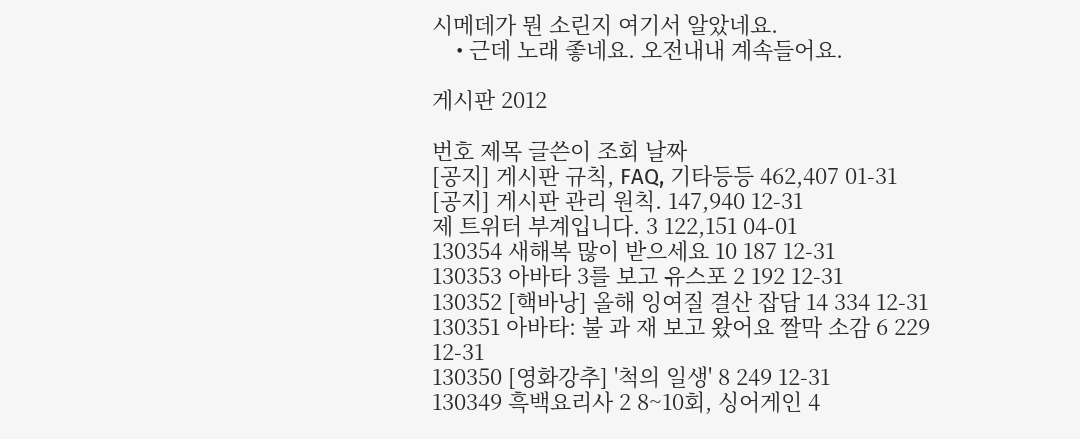시메데가 뭔 소린지 여기서 알았네요.
    • 근데 노래 좋네요. 오전내내 계속들어요.

게시판 2012

번호 제목 글쓴이 조회 날짜
[공지] 게시판 규칙, FAQ, 기타등등 462,407 01-31
[공지] 게시판 관리 원칙. 147,940 12-31
제 트위터 부계입니다. 3 122,151 04-01
130354 새해복 많이 받으세요 10 187 12-31
130353 아바타 3를 보고 유스포 2 192 12-31
130352 [핵바낭] 올해 잉여질 결산 잡담 14 334 12-31
130351 아바타: 불 과 재 보고 왔어요 짤막 소감 6 229 12-31
130350 [영화강추] '척의 일생' 8 249 12-31
130349 흑백요리사 2 8~10회, 싱어게인 4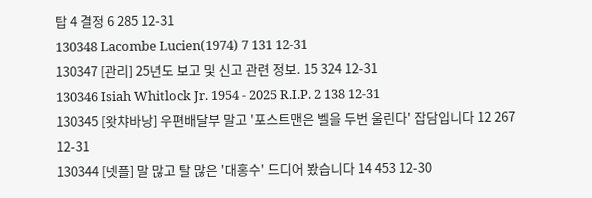탑 4 결정 6 285 12-31
130348 Lacombe Lucien(1974) 7 131 12-31
130347 [관리] 25년도 보고 및 신고 관련 정보. 15 324 12-31
130346 Isiah Whitlock Jr. 1954 - 2025 R.I.P. 2 138 12-31
130345 [왓챠바낭] 우편배달부 말고 '포스트맨은 벨을 두번 울린다' 잡담입니다 12 267 12-31
130344 [넷플] 말 많고 탈 많은 '대홍수' 드디어 봤습니다 14 453 12-30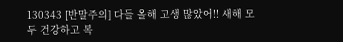130343 [반말주의] 다들 올해 고생 많았어!! 새해 모두 건강하고 복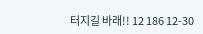터지길 바래!! 12 186 12-30